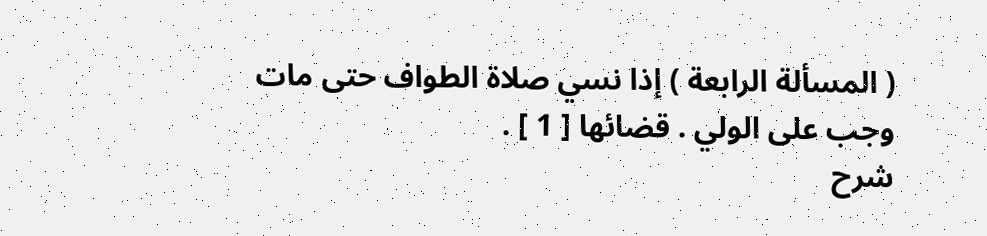( المسألة الرابعة ) إذا نسي صلاة الطواف حتى مات وجب على الولي . قضائها [ 1 ] .
شرح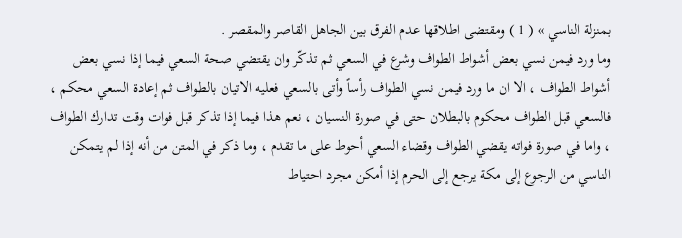بمنزلة الناسي » ( 1 ) ومقتضى اطلاقها عدم الفرق بين الجاهل القاصر والمقصر .
وما ورد فيمن نسي بعض أشواط الطواف وشرع في السعي ثم تذكّر وان يقتضي صحة السعي فيما إذا نسي بعض أشواط الطواف ، الا ان ما ورد فيمن نسي الطواف رأساً وأتى بالسعي فعليه الاتيان بالطواف ثم إعادة السعي محكم ، فالسعي قبل الطواف محكوم بالبطلان حتى في صورة النسيان ، نعم هذا فيما إذا تذكر قبل فوات وقت تدارك الطواف ، واما في صورة فواته يقضي الطواف وقضاء السعي أحوط على ما تقدم ، وما ذكر في المتن من أنه إذا لم يتمكن الناسي من الرجوع إلى مكة يرجع إلى الحرم إذا أمكن مجرد احتياط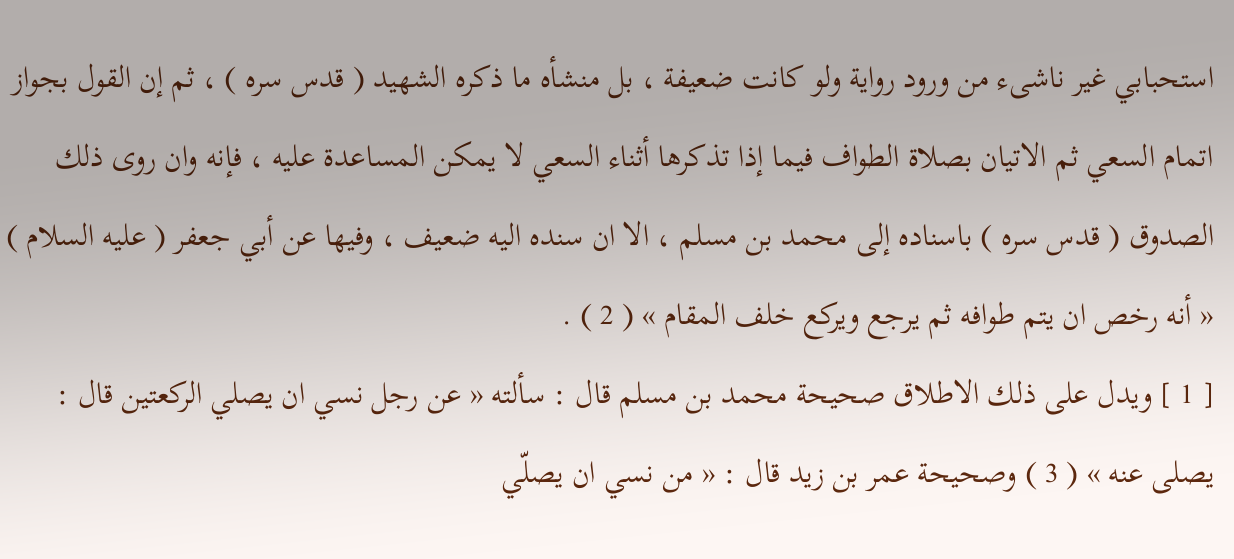استحبابي غير ناشىء من ورود رواية ولو كانت ضعيفة ، بل منشأه ما ذكره الشهيد ( قدس سره ) ، ثم إن القول بجواز اتمام السعي ثم الاتيان بصلاة الطواف فيما إذا تذكرها أثناء السعي لا يمكن المساعدة عليه ، فإنه وان روى ذلك الصدوق ( قدس سره ) باسناده إلى محمد بن مسلم ، الا ان سنده اليه ضعيف ، وفيها عن أبي جعفر ( عليه السلام ) « أنه رخص ان يتم طوافه ثم يرجع ويركع خلف المقام » ( 2 ) .
[ 1 ] ويدل على ذلك الاطلاق صحيحة محمد بن مسلم قال : سألته « عن رجل نسي ان يصلي الركعتين قال : يصلى عنه » ( 3 ) وصحيحة عمر بن زيد قال : « من نسي ان يصلّي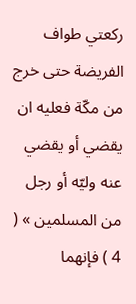ركعتي طواف الفريضة حتى خرج من مكّة فعليه ان يقضي أو يقضي عنه وليّه أو رجل من المسلمين » ( 4 ) فإنهما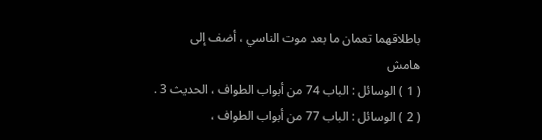باطلاقهما تعمان ما بعد موت الناسي ، أضف إلى
هامش
( 1 ) الوسائل : الباب 74 من أبواب الطواف ، الحديث 3 .
( 2 ) الوسائل : الباب 77 من أبواب الطواف ،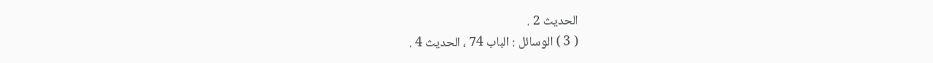الحديث 2 .
( 3 ) الوسائل : الباب 74 ، الحديث 4 .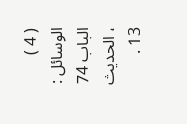( 4 ) الوسائل : الباب 74 ، الحديث 13 .